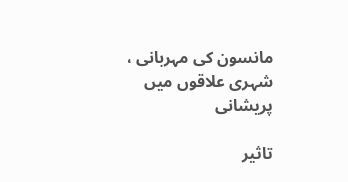مانسون کی مہربانی ، شہری علاقوں میں پریشانی

تاثیر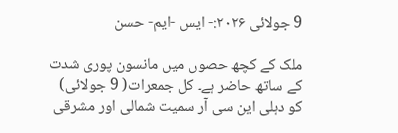9 جولائی ۲۰۲۶:- ایس -ایم- حسن

ملک کے کچھ حصوں میں مانسون پوری شدت کے ساتھ حاضر ہے۔ کل جمعرات( 9 جولائی) کو دہلی این سی آر سمیت شمالی اور مشرقی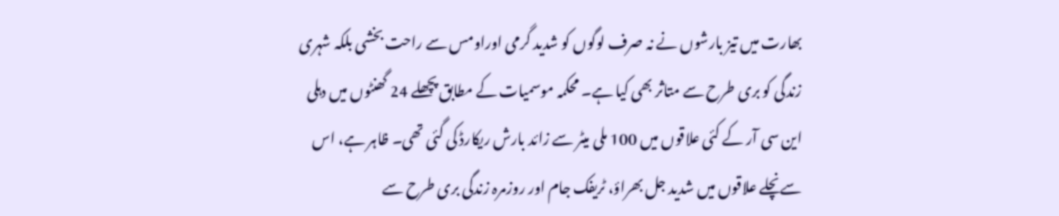بھارت میں تیز بارشوں نے نہ صرف لوگوں کو شدید گرمی اوراومس سے راحت بخشی بلکہ شہری زندگی کو بری طرح سے متاثر بھی کیا ہے۔ محکمہ موسمیات کے مطابق پچھلے 24 گھنٹوں میں دہلی این سی آر کے کئی علاقوں میں 100 ملی میٹر سے زائد بارش ریکارڈ کی گئی تھی۔ ظاہر ہے، اس سےنچلے علاقوں میں شدید جل بھراؤ، ٹریفک جام اور روزمرہ زندگی بری طرح سے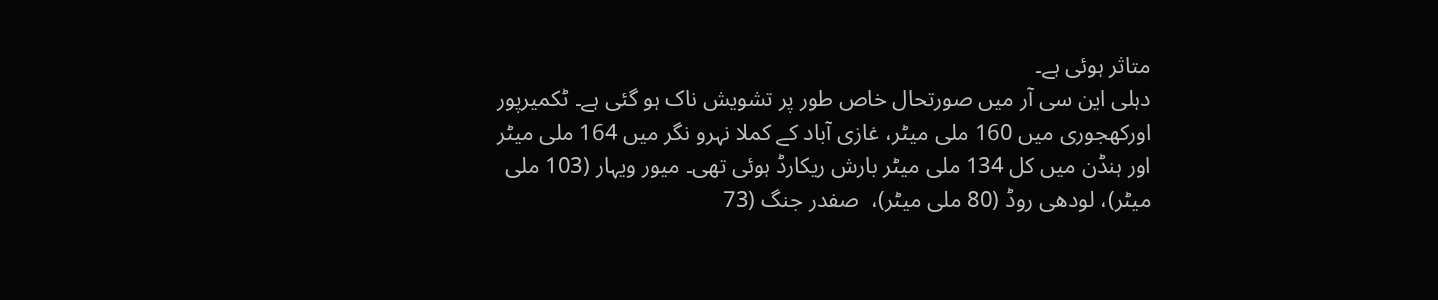متاثر ہوئی ہے۔
دہلی این سی آر میں صورتحال خاص طور پر تشویش ناک ہو گئی ہے۔ ٹکمیرپور اورکھجوری میں 160 ملی میٹر، غازی آباد کے کملا نہرو نگر میں 164 ملی میٹر اور ہنڈن میں کل 134 ملی میٹر بارش ریکارڈ ہوئی تھی۔ میور ویہار (103 ملی میٹر)، لودھی روڈ (80 ملی میٹر)،  صفدر جنگ (73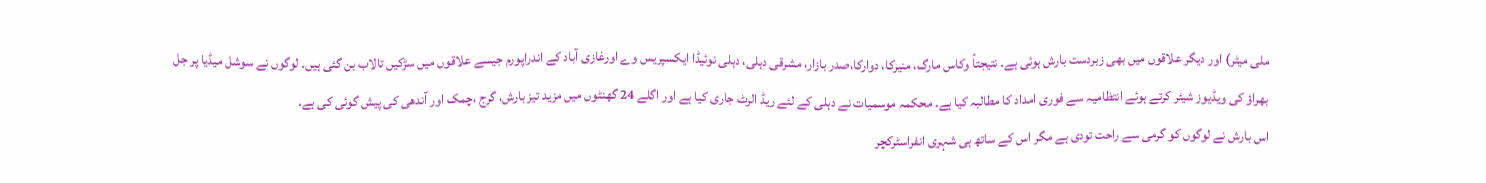ملی میٹر) اور دیگر علاقوں میں بھی زبردست بارش ہوئی ہے۔ نتیجتاً وکاس مارگ، منیرکا، دوارکا،صدر بازار، مشرقی دہلی، دہلی نوئیڈا ایکسپریس وے اورغازی آباد کے اندراپورم جیسے علاقوں میں سڑکیں تالاب بن گئی ہیں۔ لوگوں نے سوشل میڈیا پر جل بھراؤ کی ویڈیوز شیئر کرتے ہوئے انتظامیہ سے فوری امداد کا مطالبہ کیا ہے۔ محکمہ موسمیات نے دہلی کے لئے ریڈ الرٹ جاری کیا ہے اور اگلے 24 گھنٹوں میں مزید تیز بارش، گرج ،چمک اور آندھی کی پیش گوئی کی ہے۔
اس بارش نے لوگوں کو گرمی سے راحت تودی ہے مگر اس کے ساتھ ہی شہری انفراسٹرکچر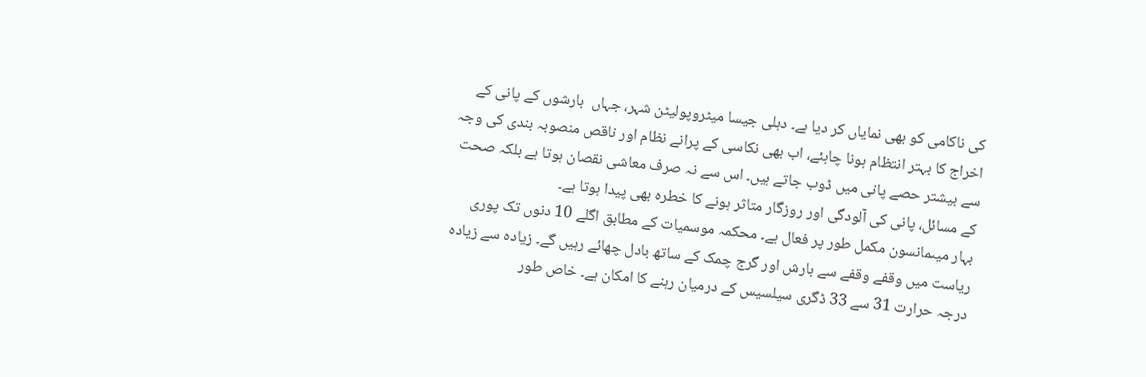کی ناکامی کو بھی نمایاں کر دیا ہے۔ دہلی جیسا میٹروپولیٹن شہر، جہاں  بارشوں کے پانی کے اخراج کا بہتر انتظام ہونا چاہئے، اب بھی نکاسی کے پرانے نظام اور ناقص منصوبہ بندی کی وجہ سے بیشتر حصے پانی میں ڈوب جاتے ہیں۔ اس سے نہ صرف معاشی نقصان ہوتا ہے بلکہ صحت کے مسائل، پانی کی آلودگی اور روزگار متاثر ہونے کا خطرہ بھی پیدا ہوتا ہے۔
بہار میںمانسون مکمل طور پر فعال ہے۔ محکمہ موسمیات کے مطابق اگلے 10 دنوں تک پوری ریاست میں وقفے وقفے سے بارش اور گرج چمک کے ساتھ بادل چھائے رہیں گے۔ زیادہ سے زیادہ درجہ حرارت 31 سے 33 ڈگری سیلسیس کے درمیان رہنے کا امکان ہے۔ خاص طور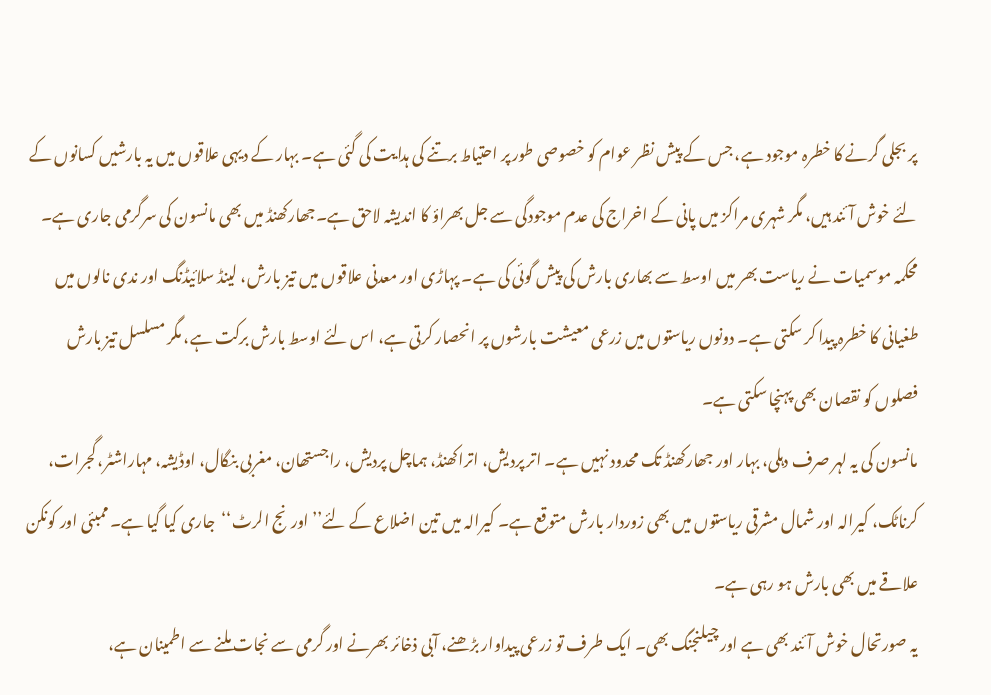پر بجلی گرنے کا خطرہ موجود ہے، جس کے پیش نظر عوام کو خصوصی طور پر احتیاط برتنے کی ہدایت کی گئی ہے۔ بہار کے دیہی علاقوں میں یہ بارشیں کسانوں کے لئے خوش آئند ہیں، مگر شہری مراکز میں پانی کے اخراج کی عدم موجودگی سے جل بھراؤ کا اندیشہ لاحق ہے۔جھارکھنڈ میں بھی مانسون کی سرگرمی جاری ہے۔ محکمہ موسمیات نے ریاست بھر میں اوسط سے بھاری بارش کی پیش گوئی کی ہے۔ پہاڑی اور معدنی علاقوں میں تیز بارش، لینڈ سلائیڈنگ اور ندی نالوں میں طغیانی کا خطرہ پیدا کر سکتی ہے۔ دونوں ریاستوں میں زرعی معیشت بارشوں پر انحصار کرتی ہے، اس لئے اوسط بارش برکت ہے، مگر مسلسل تیز بارش فصلوں کو نقصان بھی پہنچا سکتی ہے۔
مانسون کی یہ لہر صرف دہلی، بہار اور جھارکھنڈ تک محدود نہیں ہے۔ اتر پردیش، اتراکھنڈ، ہماچل پردیش، راجستھان، مغربی بنگال، اوڈیشہ، مہاراشٹر، گجرات، کرناٹک، کیرالہ اور شمال مشرقی ریاستوں میں بھی زوردار بارش متوقع ہے۔ کیرالہ میں تین اضلاع کے لئے’’ اورنج الرٹ‘‘  جاری کیا گیا ہے۔ ممبئی اور کونکن علاقے میں بھی بارش ہو رہی ہے۔
یہ صورتحال خوش آئند بھی ہے اور چیلنجنگ بھی۔ ایک طرف تو زرعی پیداوار بڑھنے، آبی ذخائر بھرنے اور گرمی سے نجات ملنے سے اطمینان ہے،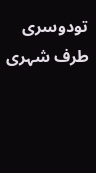تودوسری طرف شہری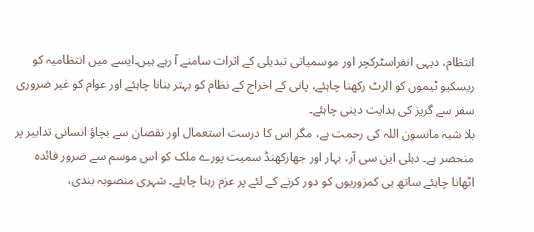انتظام، دیہی انفراسٹرکچر اور موسمیاتی تبدیلی کے اثرات سامنے آ رہے ہیں۔ایسے میں انتظامیہ کو ریسکیو ٹیموں کو الرٹ رکھنا چاہئے، پانی کے اخراج کے نظام کو بہتر بنانا چاہئے اور عوام کو غیر ضروری سفر سے گریز کی ہدایت دینی چاہئے۔
بلا شبہ مانسون اللہ کی رحمت ہے، مگر اس کا درست استعمال اور نقصان سے بچاؤ انسانی تدابیر پر منحصر ہے۔ دہلی این سی آر، بہار اور جھارکھنڈ سمیت پورے ملک کو اس موسم سے ضرور فائدہ اٹھانا چاہئے ساتھ ہی کمزوریوں کو دور کرنے کے لئے پر عزم رہنا چاہئے۔ شہری منصوبہ بندی،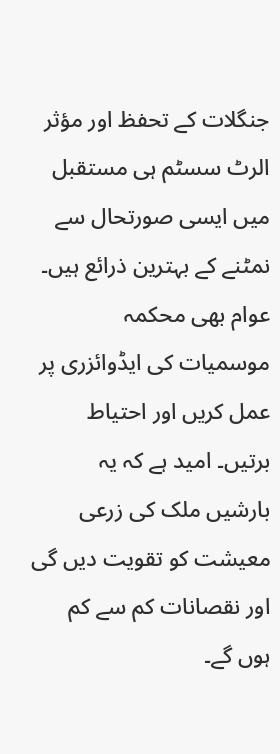جنگلات کے تحفظ اور مؤثر الرٹ سسٹم ہی مستقبل میں ایسی صورتحال سے نمٹنے کے بہترین ذرائع ہیں۔ عوام بھی محکمہ موسمیات کی ایڈوائزری پر عمل کریں اور احتیاط برتیں۔ امید ہے کہ یہ بارشیں ملک کی زرعی معیشت کو تقویت دیں گی اور نقصانات کم سے کم ہوں گے۔